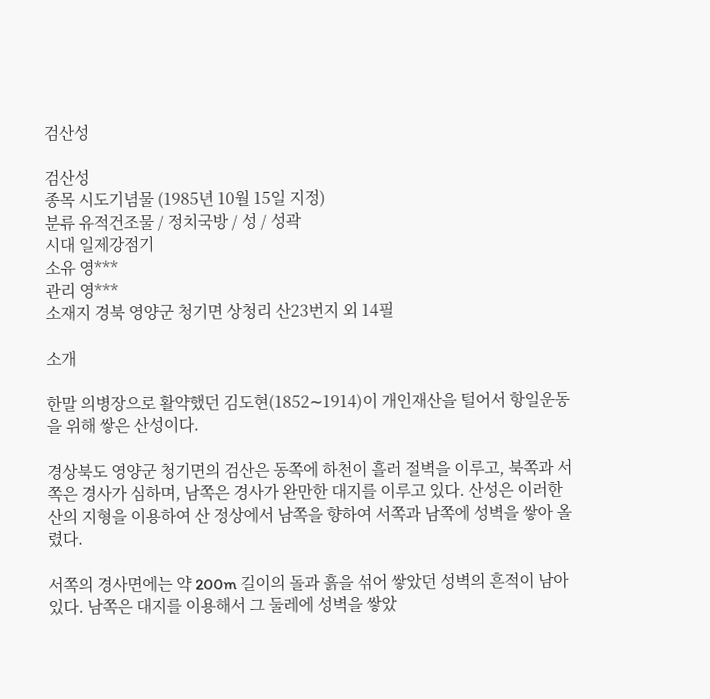검산성

검산성
종목 시도기념물 (1985년 10월 15일 지정)
분류 유적건조물 / 정치국방 / 성 / 성곽
시대 일제강점기
소유 영***
관리 영***
소재지 경북 영양군 청기면 상청리 산23번지 외 14필

소개

한말 의병장으로 활약했던 김도현(1852∼1914)이 개인재산을 털어서 항일운동을 위해 쌓은 산성이다.

경상북도 영양군 청기면의 검산은 동쪽에 하천이 흘러 절벽을 이루고, 북쪽과 서쪽은 경사가 심하며, 남쪽은 경사가 완만한 대지를 이루고 있다. 산성은 이러한 산의 지형을 이용하여 산 정상에서 남쪽을 향하여 서쪽과 남쪽에 성벽을 쌓아 올렸다.

서쪽의 경사면에는 약 200m 길이의 돌과 흙을 섞어 쌓았던 성벽의 흔적이 남아있다. 남쪽은 대지를 이용해서 그 둘레에 성벽을 쌓았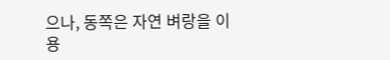으나, 동쪽은 자연 벼랑을 이용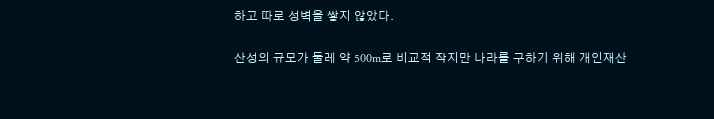하고 따로 성벽을 쌓지 않았다.

산성의 규모가 둘레 약 500m로 비교적 작지만 나라를 구하기 위해 개인재산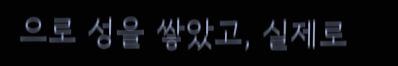으로 성을 쌓았고, 실제로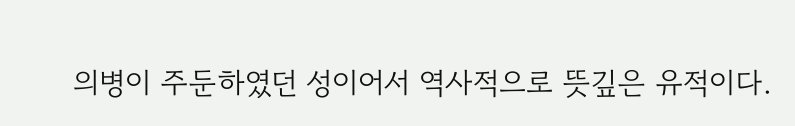의병이 주둔하였던 성이어서 역사적으로 뜻깊은 유적이다.